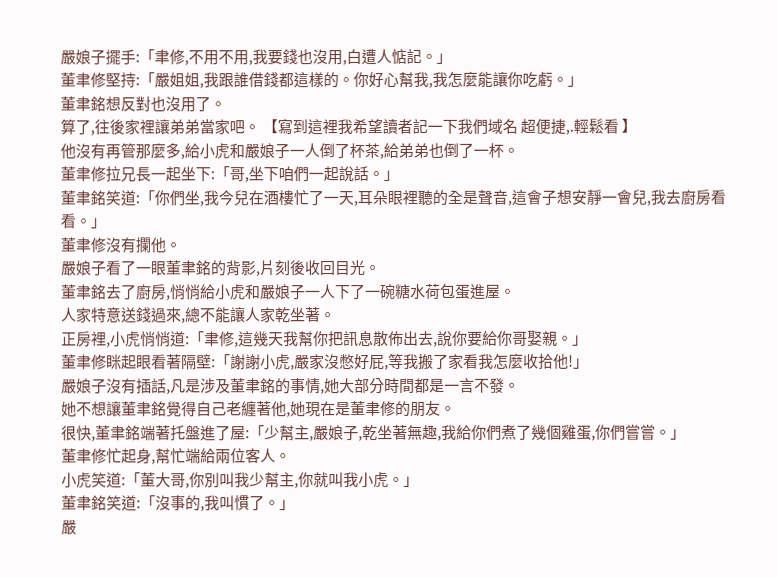嚴娘子擺手:「聿修,不用不用,我要錢也沒用,白遭人惦記。」
董聿修堅持:「嚴姐姐,我跟誰借錢都這樣的。你好心幫我,我怎麼能讓你吃虧。」
董聿銘想反對也沒用了。
算了,往後家裡讓弟弟當家吧。 【寫到這裡我希望讀者記一下我們域名 超便捷,.輕鬆看 】
他沒有再管那麼多,給小虎和嚴娘子一人倒了杯茶,給弟弟也倒了一杯。
董聿修拉兄長一起坐下:「哥,坐下咱們一起說話。」
董聿銘笑道:「你們坐,我今兒在酒樓忙了一天,耳朵眼裡聽的全是聲音,這會子想安靜一會兒,我去廚房看看。」
董聿修沒有攔他。
嚴娘子看了一眼董聿銘的背影,片刻後收回目光。
董聿銘去了廚房,悄悄給小虎和嚴娘子一人下了一碗糖水荷包蛋進屋。
人家特意送錢過來,總不能讓人家乾坐著。
正房裡,小虎悄悄道:「聿修,這幾天我幫你把訊息散佈出去,說你要給你哥娶親。」
董聿修眯起眼看著隔壁:「謝謝小虎,嚴家沒憋好屁,等我搬了家看我怎麼收拾他!」
嚴娘子沒有插話,凡是涉及董聿銘的事情,她大部分時間都是一言不發。
她不想讓董聿銘覺得自己老纏著他,她現在是董聿修的朋友。
很快,董聿銘端著托盤進了屋:「少幫主,嚴娘子,乾坐著無趣,我給你們煮了幾個雞蛋,你們嘗嘗。」
董聿修忙起身,幫忙端給兩位客人。
小虎笑道:「董大哥,你別叫我少幫主,你就叫我小虎。」
董聿銘笑道:「沒事的,我叫慣了。」
嚴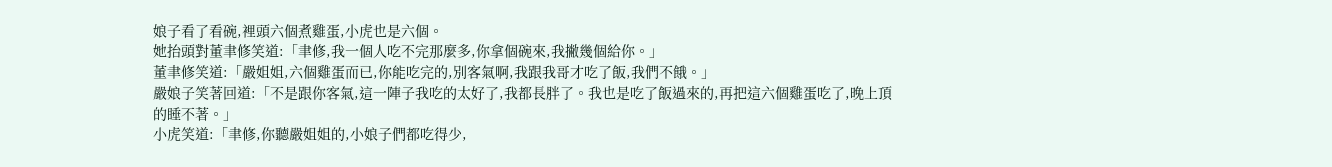娘子看了看碗,裡頭六個煮雞蛋,小虎也是六個。
她抬頭對董聿修笑道:「聿修,我一個人吃不完那麼多,你拿個碗來,我撇幾個給你。」
董聿修笑道:「嚴姐姐,六個雞蛋而已,你能吃完的,別客氣啊,我跟我哥才吃了飯,我們不餓。」
嚴娘子笑著回道:「不是跟你客氣,這一陣子我吃的太好了,我都長胖了。我也是吃了飯過來的,再把這六個雞蛋吃了,晚上頂的睡不著。」
小虎笑道:「聿修,你聽嚴姐姐的,小娘子們都吃得少,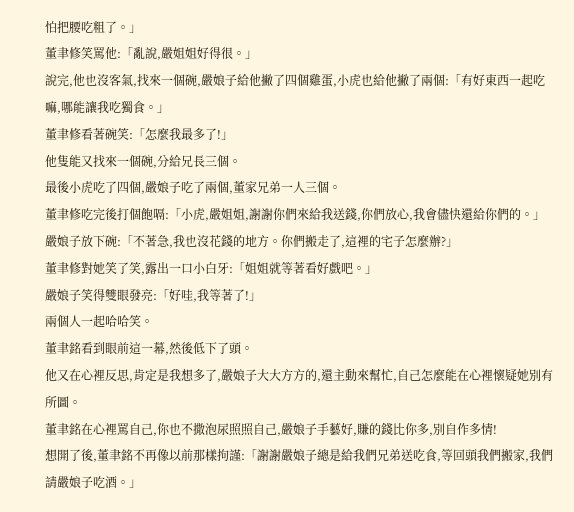怕把腰吃粗了。」
董聿修笑罵他:「亂說,嚴姐姐好得很。」
說完,他也沒客氣,找來一個碗,嚴娘子給他撇了四個雞蛋,小虎也給他撇了兩個:「有好東西一起吃嘛,哪能讓我吃獨食。」
董聿修看著碗笑:「怎麼我最多了!」
他隻能又找來一個碗,分給兄長三個。
最後小虎吃了四個,嚴娘子吃了兩個,董家兄弟一人三個。
董聿修吃完後打個飽嗝:「小虎,嚴姐姐,謝謝你們來給我送錢,你們放心,我會儘快還給你們的。」
嚴娘子放下碗:「不著急,我也沒花錢的地方。你們搬走了,這裡的宅子怎麼辦?」
董聿修對她笑了笑,露出一口小白牙:「姐姐就等著看好戲吧。」
嚴娘子笑得雙眼發亮:「好哇,我等著了!」
兩個人一起哈哈笑。
董聿銘看到眼前這一幕,然後低下了頭。
他又在心裡反思,肯定是我想多了,嚴娘子大大方方的,還主動來幫忙,自己怎麼能在心裡懷疑她別有所圖。
董聿銘在心裡罵自己,你也不撒泡尿照照自己,嚴娘子手藝好,賺的錢比你多,別自作多情!
想開了後,董聿銘不再像以前那樣拘謹:「謝謝嚴娘子總是給我們兄弟送吃食,等回頭我們搬家,我們請嚴娘子吃酒。」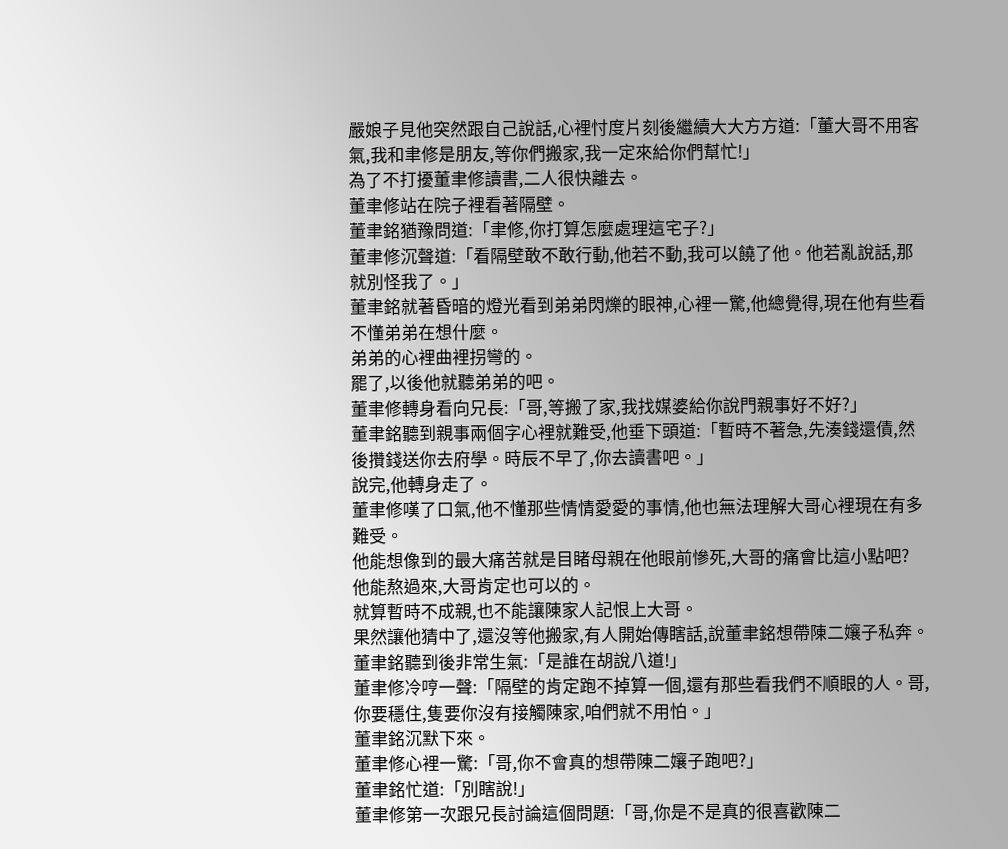嚴娘子見他突然跟自己說話,心裡忖度片刻後繼續大大方方道:「董大哥不用客氣,我和聿修是朋友,等你們搬家,我一定來給你們幫忙!」
為了不打擾董聿修讀書,二人很快離去。
董聿修站在院子裡看著隔壁。
董聿銘猶豫問道:「聿修,你打算怎麼處理這宅子?」
董聿修沉聲道:「看隔壁敢不敢行動,他若不動,我可以饒了他。他若亂說話,那就別怪我了。」
董聿銘就著昏暗的燈光看到弟弟閃爍的眼神,心裡一驚,他總覺得,現在他有些看不懂弟弟在想什麼。
弟弟的心裡曲裡拐彎的。
罷了,以後他就聽弟弟的吧。
董聿修轉身看向兄長:「哥,等搬了家,我找媒婆給你說門親事好不好?」
董聿銘聽到親事兩個字心裡就難受,他垂下頭道:「暫時不著急,先湊錢還債,然後攢錢送你去府學。時辰不早了,你去讀書吧。」
說完,他轉身走了。
董聿修嘆了口氣,他不懂那些情情愛愛的事情,他也無法理解大哥心裡現在有多難受。
他能想像到的最大痛苦就是目睹母親在他眼前慘死,大哥的痛會比這小點吧?
他能熬過來,大哥肯定也可以的。
就算暫時不成親,也不能讓陳家人記恨上大哥。
果然讓他猜中了,還沒等他搬家,有人開始傳瞎話,說董聿銘想帶陳二孃子私奔。
董聿銘聽到後非常生氣:「是誰在胡說八道!」
董聿修冷哼一聲:「隔壁的肯定跑不掉算一個,還有那些看我們不順眼的人。哥,你要穩住,隻要你沒有接觸陳家,咱們就不用怕。」
董聿銘沉默下來。
董聿修心裡一驚:「哥,你不會真的想帶陳二孃子跑吧?」
董聿銘忙道:「別瞎說!」
董聿修第一次跟兄長討論這個問題:「哥,你是不是真的很喜歡陳二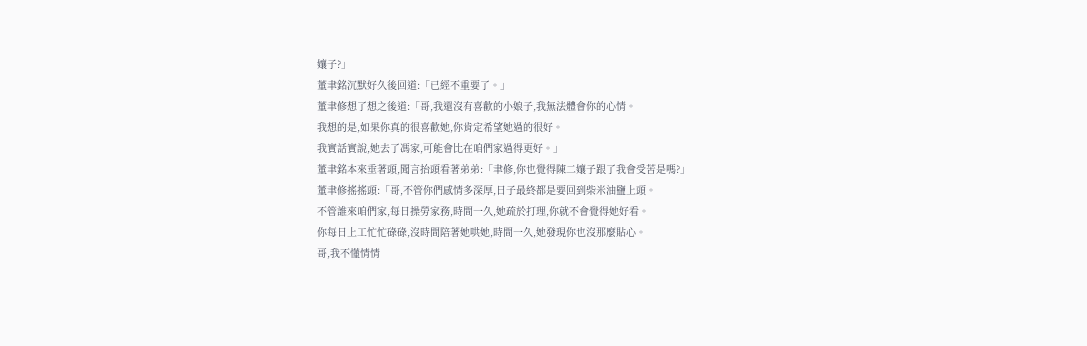孃子?」
董聿銘沉默好久後回道:「已經不重要了。」
董聿修想了想之後道:「哥,我還沒有喜歡的小娘子,我無法體會你的心情。
我想的是,如果你真的很喜歡她,你肯定希望她過的很好。
我實話實說,她去了馮家,可能會比在咱們家過得更好。」
董聿銘本來垂著頭,聞言抬頭看著弟弟:「聿修,你也覺得陳二孃子跟了我會受苦是嗎?」
董聿修搖搖頭:「哥,不管你們感情多深厚,日子最終都是要回到柴米油鹽上頭。
不管誰來咱們家,每日操勞家務,時間一久,她疏於打理,你就不會覺得她好看。
你每日上工忙忙碌碌,沒時間陪著她哄她,時間一久,她發現你也沒那麼貼心。
哥,我不懂情情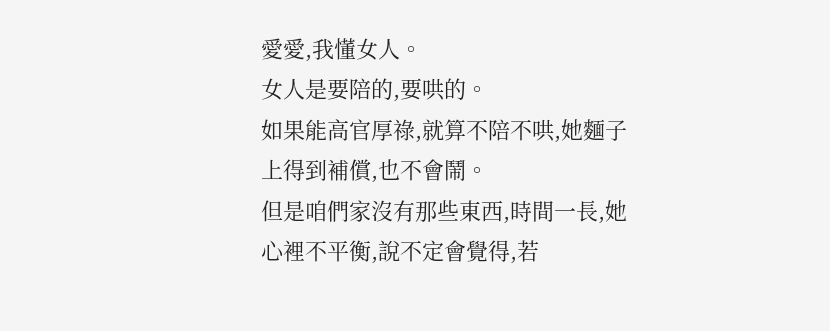愛愛,我懂女人。
女人是要陪的,要哄的。
如果能高官厚祿,就算不陪不哄,她麵子上得到補償,也不會鬧。
但是咱們家沒有那些東西,時間一長,她心裡不平衡,說不定會覺得,若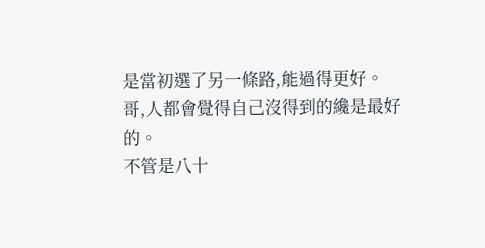是當初選了另一條路,能過得更好。
哥,人都會覺得自己沒得到的纔是最好的。
不管是八十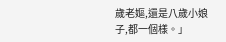歲老嫗,還是八歲小娘子,都一個樣。」